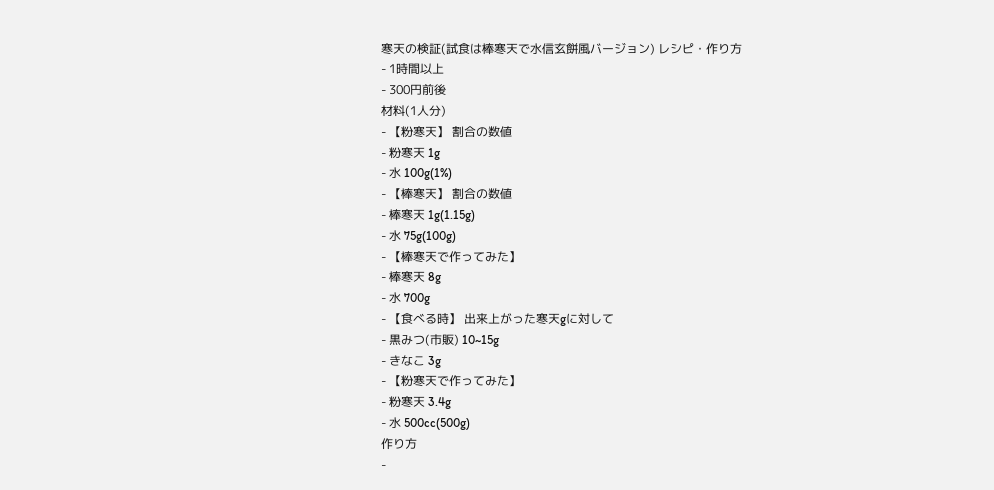寒天の検証(試食は棒寒天で水信玄餅風バージョン) レシピ・作り方
- 1時間以上
- 300円前後
材料(1人分)
- 【粉寒天】 割合の数値
- 粉寒天 1g
- 水 100g(1%)
- 【棒寒天】 割合の数値
- 棒寒天 1g(1.15g)
- 水 75g(100g)
- 【棒寒天で作ってみた】
- 棒寒天 8g
- 水 700g
- 【食べる時】 出来上がった寒天gに対して
- 黒みつ(市販) 10~15g
- きなこ 3g
- 【粉寒天で作ってみた】
- 粉寒天 3.4g
- 水 500cc(500g)
作り方
-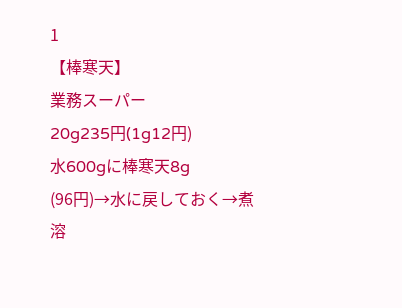1
【棒寒天】
業務スーパー
20g235円(1g12円)
水600gに棒寒天8g
(96円)→水に戻しておく→煮溶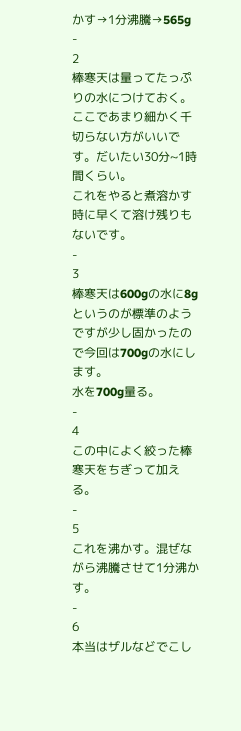かす→1分沸騰→565g
-
2
棒寒天は量ってたっぷりの水につけておく。ここであまり細かく千切らない方がいいです。だいたい30分~1時間くらい。
これをやると煮溶かす時に早くて溶け残りもないです。
-
3
棒寒天は600gの水に8gというのが標準のようですが少し固かったので今回は700gの水にします。
水を700g量る。
-
4
この中によく絞った棒寒天をちぎって加える。
-
5
これを沸かす。混ぜながら沸騰させて1分沸かす。
-
6
本当はザルなどでこし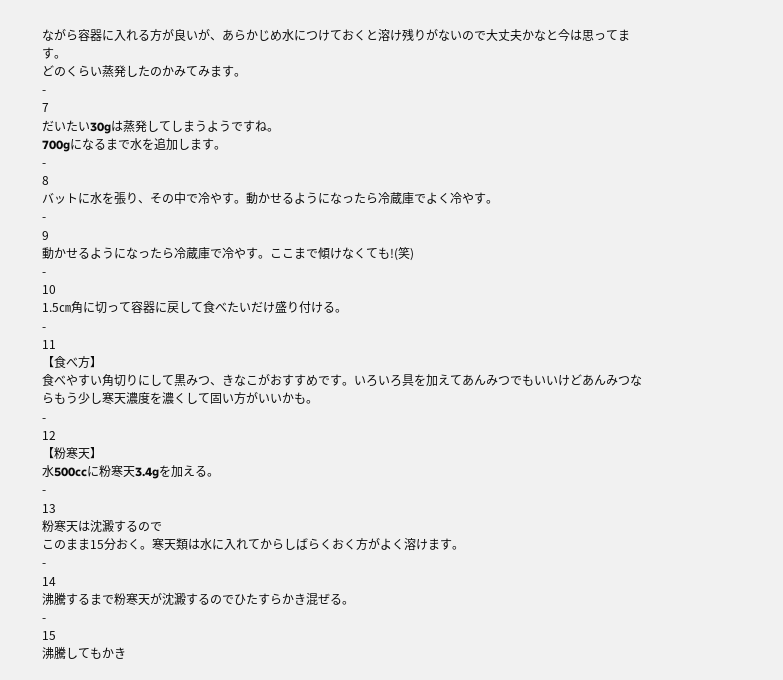ながら容器に入れる方が良いが、あらかじめ水につけておくと溶け残りがないので大丈夫かなと今は思ってます。
どのくらい蒸発したのかみてみます。
-
7
だいたい30gは蒸発してしまうようですね。
700gになるまで水を追加します。
-
8
バットに水を張り、その中で冷やす。動かせるようになったら冷蔵庫でよく冷やす。
-
9
動かせるようになったら冷蔵庫で冷やす。ここまで傾けなくても!(笑)
-
10
1.5㎝角に切って容器に戻して食べたいだけ盛り付ける。
-
11
【食べ方】
食べやすい角切りにして黒みつ、きなこがおすすめです。いろいろ具を加えてあんみつでもいいけどあんみつならもう少し寒天濃度を濃くして固い方がいいかも。
-
12
【粉寒天】
水500ccに粉寒天3.4gを加える。
-
13
粉寒天は沈澱するので
このまま15分おく。寒天類は水に入れてからしばらくおく方がよく溶けます。
-
14
沸騰するまで粉寒天が沈澱するのでひたすらかき混ぜる。
-
15
沸騰してもかき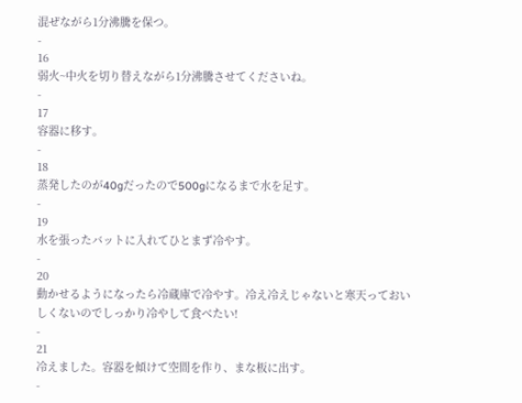混ぜながら1分沸騰を保つ。
-
16
弱火~中火を切り替えながら1分沸騰させてくださいね。
-
17
容器に移す。
-
18
蒸発したのが40gだったので500gになるまで水を足す。
-
19
水を張ったバットに入れてひとまず冷やす。
-
20
動かせるようになったら冷蔵庫で冷やす。冷え冷えじゃないと寒天っておいしくないのでしっかり冷やして食べたい!
-
21
冷えました。容器を傾けて空間を作り、まな板に出す。
-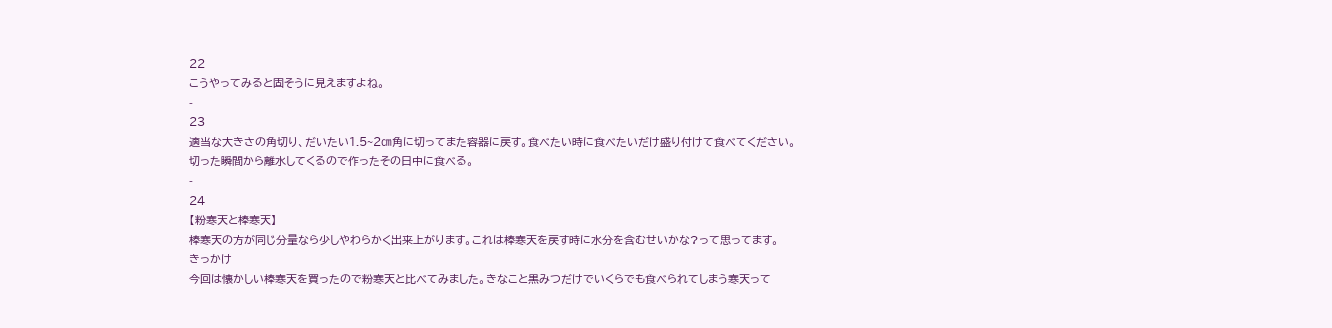22
こうやってみると固そうに見えますよね。
-
23
適当な大きさの角切り、だいたい1.5~2㎝角に切ってまた容器に戻す。食べたい時に食べたいだけ盛り付けて食べてください。
切った瞬間から離水してくるので作ったその日中に食べる。
-
24
【粉寒天と棒寒天】
棒寒天の方が同じ分量なら少しやわらかく出来上がります。これは棒寒天を戻す時に水分を含むせいかな?って思ってます。
きっかけ
今回は懐かしい棒寒天を買ったので粉寒天と比べてみました。きなこと黒みつだけでいくらでも食べられてしまう寒天って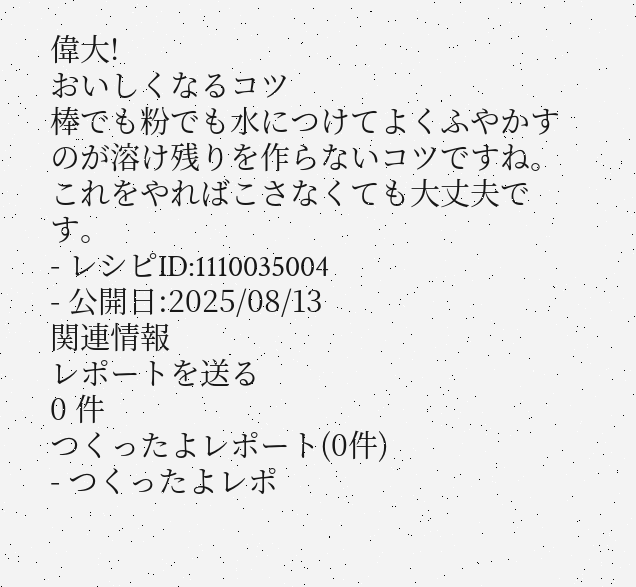偉大!
おいしくなるコツ
棒でも粉でも水につけてよくふやかすのが溶け残りを作らないコツですね。これをやればこさなくても大丈夫です。
- レシピID:1110035004
- 公開日:2025/08/13
関連情報
レポートを送る
0 件
つくったよレポート(0件)
- つくったよレポ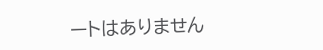ートはありません